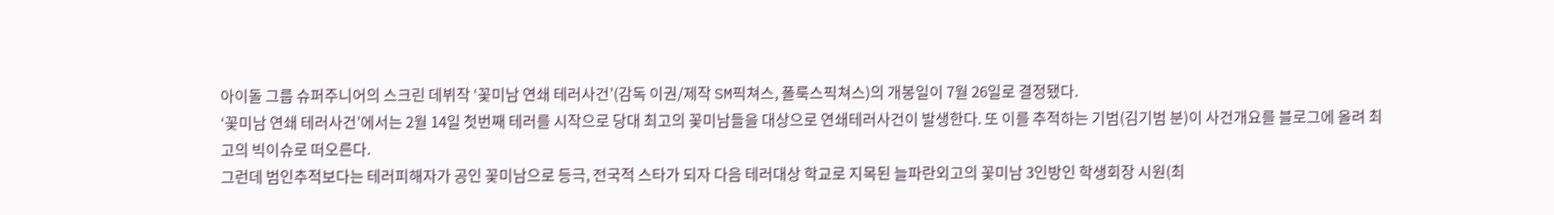아이돌 그룹 슈퍼주니어의 스크린 데뷔작 ‘꽃미남 연쇄 테러사건’(감독 이권/제작 SM픽쳐스, 폴룩스픽쳐스)의 개봉일이 7월 26일로 결정됐다.
‘꽃미남 연쇄 테러사건’에서는 2월 14일 첫번째 테러를 시작으로 당대 최고의 꽃미남들을 대상으로 연쇄테러사건이 발생한다. 또 이를 추적하는 기범(김기범 분)이 사건개요를 블로그에 올려 최고의 빅이슈로 떠오른다.
그런데 범인추적보다는 테러피해자가 공인 꽃미남으로 등극, 전국적 스타가 되자 다음 테러대상 학교로 지목된 늘파란외고의 꽃미남 3인방인 학생회장 시원(최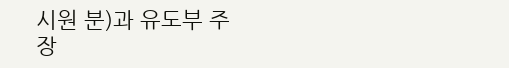시원 분)과 유도부 주장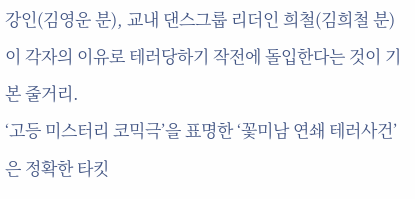강인(김영운 분), 교내 댄스그룹 리더인 희철(김희철 분)이 각자의 이유로 테러당하기 작전에 돌입한다는 것이 기본 줄거리.
‘고등 미스터리 코믹극’을 표명한 ‘꽃미남 연쇄 테러사건’은 정확한 타킷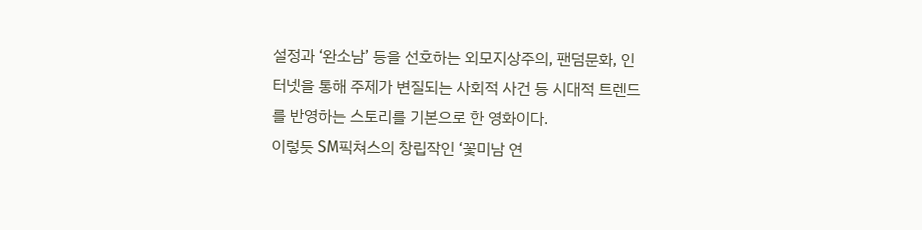설정과 ‘완소남’ 등을 선호하는 외모지상주의, 팬덤문화, 인터넷을 통해 주제가 변질되는 사회적 사건 등 시대적 트렌드를 반영하는 스토리를 기본으로 한 영화이다.
이렇듯 SM픽쳐스의 창립작인 ‘꽃미남 연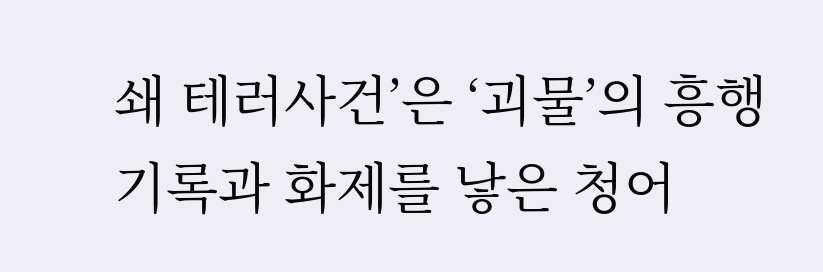쇄 테러사건’은 ‘괴물’의 흥행기록과 화제를 낳은 청어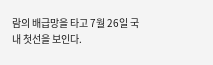람의 배급망을 타고 7월 26일 국내 첫선을 보인다.